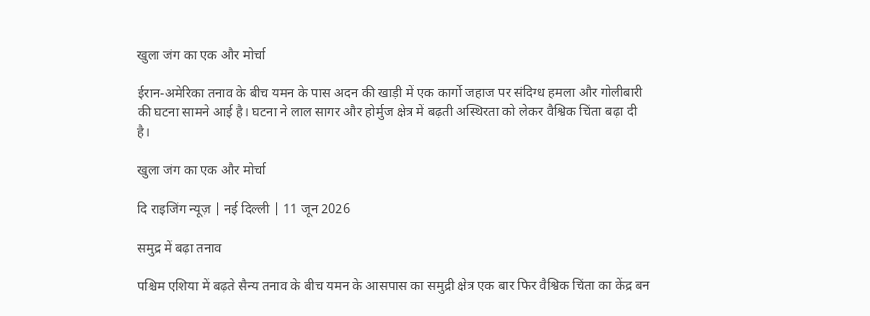खुला जंग का एक और मोर्चा

ईरान-अमेरिका तनाव के बीच यमन के पास अदन की खाड़ी में एक कार्गो जहाज पर संदिग्ध हमला और गोलीबारी की घटना सामने आई है। घटना ने लाल सागर और होर्मुज क्षेत्र में बढ़ती अस्थिरता को लेकर वैश्विक चिंता बढ़ा दी है।

खुला जंग का एक और मोर्चा

दि राइजिंग न्यूज़ | नई दिल्ली | 11 जून 2026

समुद्र में बढ़ा तनाव

पश्चिम एशिया में बढ़ते सैन्य तनाव के बीच यमन के आसपास का समुद्री क्षेत्र एक बार फिर वैश्विक चिंता का केंद्र बन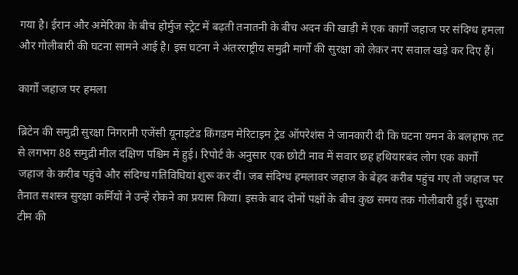गया है। ईरान और अमेरिका के बीच होर्मुज स्ट्रेट में बढ़ती तनातनी के बीच अदन की खाड़ी में एक कार्गो जहाज पर संदिग्ध हमला और गोलीबारी की घटना सामने आई है। इस घटना ने अंतरराष्ट्रीय समुद्री मार्गों की सुरक्षा को लेकर नए सवाल खड़े कर दिए हैं।

कार्गो जहाज पर हमला

ब्रिटेन की समुद्री सुरक्षा निगरानी एजेंसी यूनाइटेड किंगडम मेरिटाइम ट्रेड ऑपरेशंस ने जानकारी दी कि घटना यमन के बलहाफ तट से लगभग 88 समुद्री मील दक्षिण पश्चिम में हुई। रिपोर्ट के अनुसार एक छोटी नाव में सवार छह हथियारबंद लोग एक कार्गो जहाज के करीब पहुंचे और संदिग्ध गतिविधियां शुरू कर दीं। जब संदिग्ध हमलावर जहाज के बेहद करीब पहुंच गए तो जहाज पर तैनात सशस्त्र सुरक्षा कर्मियों ने उन्हें रोकने का प्रयास किया। इसके बाद दोनों पक्षों के बीच कुछ समय तक गोलीबारी हुई। सुरक्षा टीम की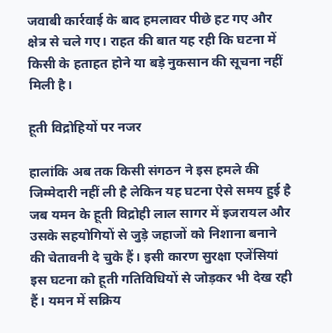जवाबी कार्रवाई के बाद हमलावर पीछे हट गए और क्षेत्र से चले गए। राहत की बात यह रही कि घटना में किसी के हताहत होने या बड़े नुकसान की सूचना नहीं मिली है।

हूती विद्रोहियों पर नजर

हालांकि अब तक किसी संगठन ने इस हमले की जिम्मेदारी नहीं ली है लेकिन यह घटना ऐसे समय हुई है जब यमन के हूती विद्रोही लाल सागर में इजरायल और उसके सहयोगियों से जुड़े जहाजों को निशाना बनाने की चेतावनी दे चुके हैं। इसी कारण सुरक्षा एजेंसियां इस घटना को हूती गतिविधियों से जोड़कर भी देख रही हैं। यमन में सक्रिय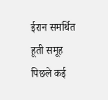ईरान समर्थित हूती समूह पिछले कई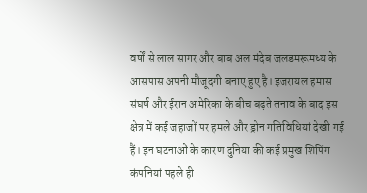वर्षों से लाल सागर और बाब अल मंदेब जलडमरूमध्य के आसपास अपनी मौजूदगी बनाए हुए है। इजरायल हमास संघर्ष और ईरान अमेरिका के बीच बढ़ते तनाव के बाद इस क्षेत्र में कई जहाजों पर हमले और ड्रोन गतिविधियां देखी गई हैं। इन घटनाओं के कारण दुनिया की कई प्रमुख शिपिंग कंपनियां पहले ही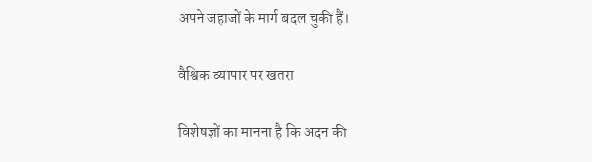अपने जहाजों के मार्ग बदल चुकी हैं।

वैश्विक व्यापार पर खतरा

विशेषज्ञों का मानना है कि अदन की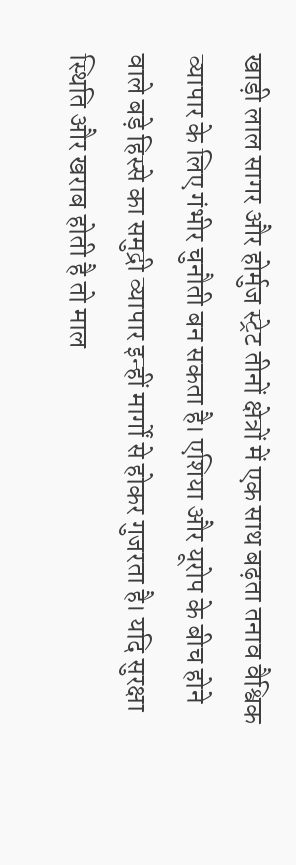खाड़ी लाल सागर और होर्मुज स्ट्रेट तीनों क्षेत्रों में एक साथ बढ़ता तनाव वैश्विक व्यापार के लिए गंभीर चुनौती बन सकता है। एशिया और यूरोप के बीच होने वाले बड़े हिस्से का समुद्री व्यापार इन्हीं मार्गों से होकर गुजरता है। यदि सुरक्षा स्थिति और खराब होती है तो माल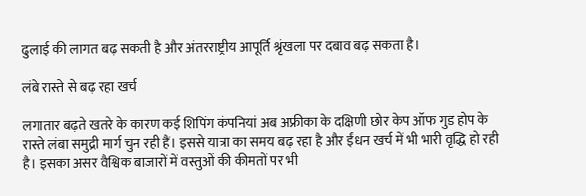ढुलाई की लागत बढ़ सकती है और अंतरराष्ट्रीय आपूर्ति श्रृंखला पर दबाव बढ़ सकता है।

लंबे रास्ते से बढ़ रहा खर्च

लगातार बढ़ते खतरे के कारण कई शिपिंग कंपनियां अब अफ्रीका के दक्षिणी छोर केप ऑफ गुड होप के रास्ते लंबा समुद्री मार्ग चुन रही हैं। इससे यात्रा का समय बढ़ रहा है और ईंधन खर्च में भी भारी वृद्धि हो रही है। इसका असर वैश्विक बाजारों में वस्तुओं की कीमतों पर भी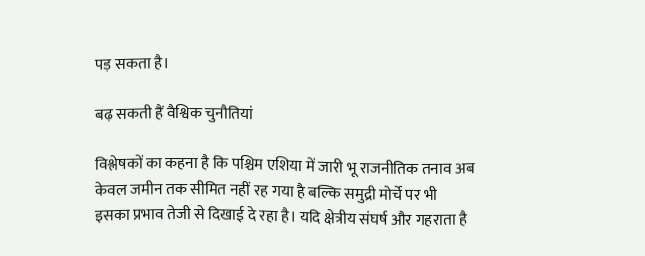पड़ सकता है।

बढ़ सकती हैं वैश्विक चुनौतियां

विश्लेषकों का कहना है कि पश्चिम एशिया में जारी भू राजनीतिक तनाव अब केवल जमीन तक सीमित नहीं रह गया है बल्कि समुद्री मोर्चे पर भी इसका प्रभाव तेजी से दिखाई दे रहा है। यदि क्षेत्रीय संघर्ष और गहराता है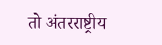तो अंतरराष्ट्रीय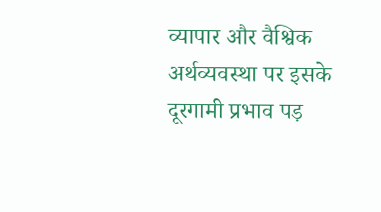व्यापार और वैश्विक अर्थव्यवस्था पर इसके दूरगामी प्रभाव पड़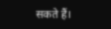सकते हैं।